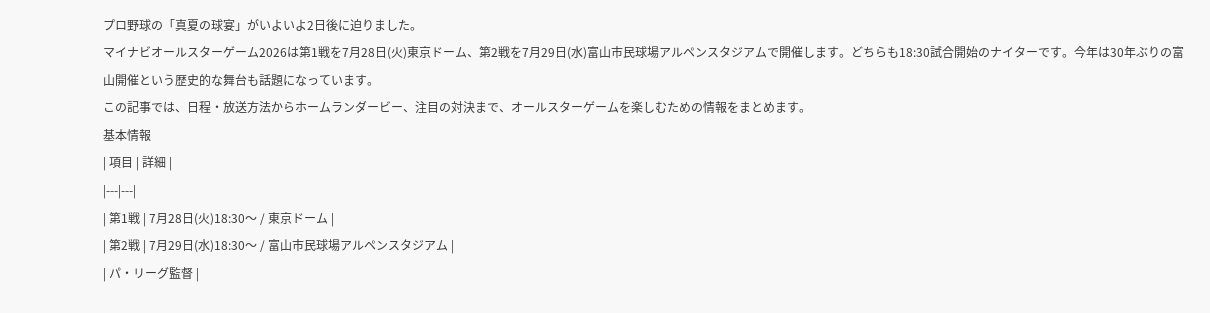プロ野球の「真夏の球宴」がいよいよ2日後に迫りました。
マイナビオールスターゲーム2026は第1戦を7月28日(火)東京ドーム、第2戦を7月29日(水)富山市民球場アルペンスタジアムで開催します。どちらも18:30試合開始のナイターです。今年は30年ぶりの富山開催という歴史的な舞台も話題になっています。
この記事では、日程・放送方法からホームランダービー、注目の対決まで、オールスターゲームを楽しむための情報をまとめます。
基本情報
| 項目 | 詳細 |
|---|---|
| 第1戦 | 7月28日(火)18:30〜 / 東京ドーム |
| 第2戦 | 7月29日(水)18:30〜 / 富山市民球場アルペンスタジアム |
| パ・リーグ監督 |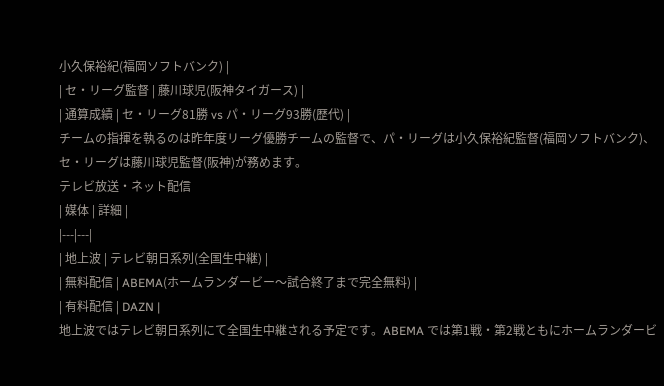小久保裕紀(福岡ソフトバンク) |
| セ・リーグ監督 | 藤川球児(阪神タイガース) |
| 通算成績 | セ・リーグ81勝 vs パ・リーグ93勝(歴代) |
チームの指揮を執るのは昨年度リーグ優勝チームの監督で、パ・リーグは小久保裕紀監督(福岡ソフトバンク)、セ・リーグは藤川球児監督(阪神)が務めます。
テレビ放送・ネット配信
| 媒体 | 詳細 |
|---|---|
| 地上波 | テレビ朝日系列(全国生中継) |
| 無料配信 | ABEMA(ホームランダービー〜試合終了まで完全無料) |
| 有料配信 | DAZN |
地上波ではテレビ朝日系列にて全国生中継される予定です。ABEMA では第1戦・第2戦ともにホームランダービ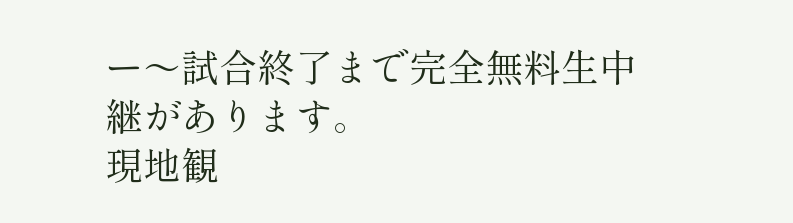ー〜試合終了まで完全無料生中継があります。
現地観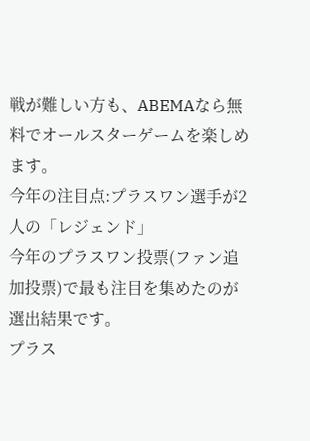戦が難しい方も、ABEMAなら無料でオールスターゲームを楽しめます。
今年の注目点:プラスワン選手が2人の「レジェンド」
今年のプラスワン投票(ファン追加投票)で最も注目を集めたのが選出結果です。
プラス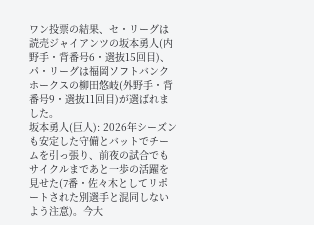ワン投票の結果、セ・リーグは読売ジャイアンツの坂本勇人(内野手・背番号6・選抜15回目)、パ・リーグは福岡ソフトバンクホークスの柳田悠岐(外野手・背番号9・選抜11回目)が選ばれました。
坂本勇人(巨人): 2026年シーズンも安定した守備とバットでチームを引っ張り、前夜の試合でもサイクルまであと一歩の活躍を見せた(7番・佐々木としてリポートされた別選手と混同しないよう注意)。今大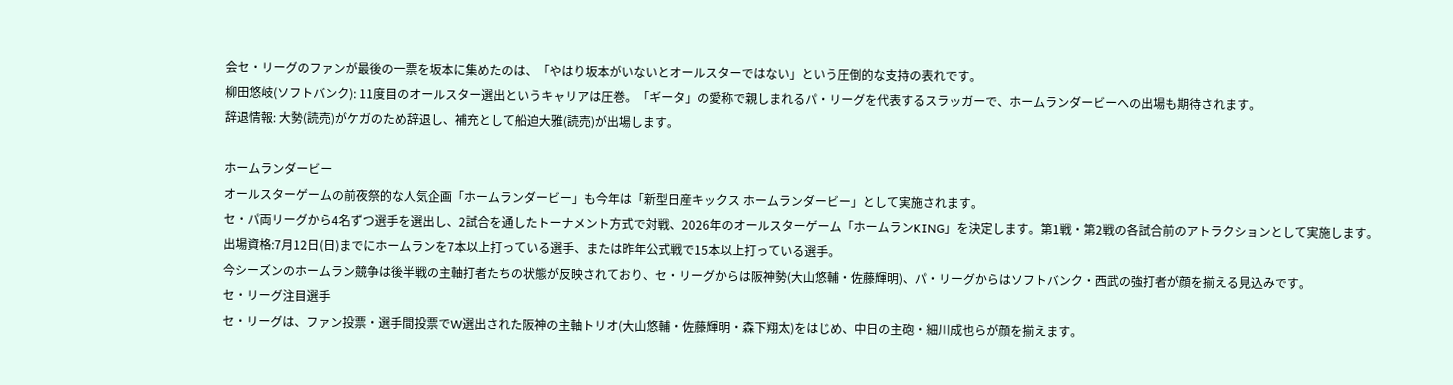会セ・リーグのファンが最後の一票を坂本に集めたのは、「やはり坂本がいないとオールスターではない」という圧倒的な支持の表れです。
柳田悠岐(ソフトバンク): 11度目のオールスター選出というキャリアは圧巻。「ギータ」の愛称で親しまれるパ・リーグを代表するスラッガーで、ホームランダービーへの出場も期待されます。
辞退情報: 大勢(読売)がケガのため辞退し、補充として船迫大雅(読売)が出場します。

ホームランダービー
オールスターゲームの前夜祭的な人気企画「ホームランダービー」も今年は「新型日産キックス ホームランダービー」として実施されます。
セ・パ両リーグから4名ずつ選手を選出し、2試合を通したトーナメント方式で対戦、2026年のオールスターゲーム「ホームランKING」を決定します。第1戦・第2戦の各試合前のアトラクションとして実施します。
出場資格:7月12日(日)までにホームランを7本以上打っている選手、または昨年公式戦で15本以上打っている選手。
今シーズンのホームラン競争は後半戦の主軸打者たちの状態が反映されており、セ・リーグからは阪神勢(大山悠輔・佐藤輝明)、パ・リーグからはソフトバンク・西武の強打者が顔を揃える見込みです。
セ・リーグ注目選手
セ・リーグは、ファン投票・選手間投票でW選出された阪神の主軸トリオ(大山悠輔・佐藤輝明・森下翔太)をはじめ、中日の主砲・細川成也らが顔を揃えます。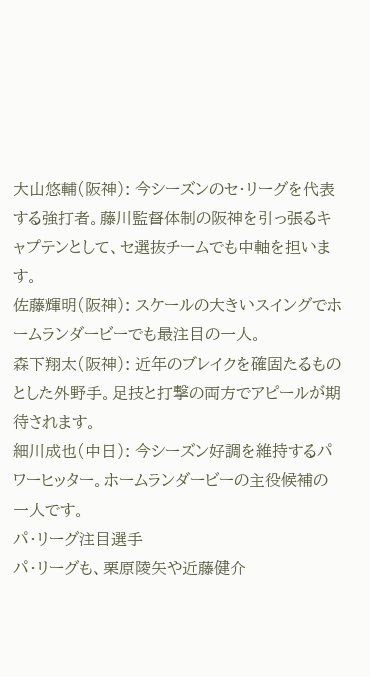大山悠輔(阪神): 今シーズンのセ・リーグを代表する強打者。藤川監督体制の阪神を引っ張るキャプテンとして、セ選抜チームでも中軸を担います。
佐藤輝明(阪神): スケールの大きいスイングでホームランダービーでも最注目の一人。
森下翔太(阪神): 近年のブレイクを確固たるものとした外野手。足技と打撃の両方でアピールが期待されます。
細川成也(中日): 今シーズン好調を維持するパワーヒッター。ホームランダービーの主役候補の一人です。
パ・リーグ注目選手
パ・リーグも、栗原陵矢や近藤健介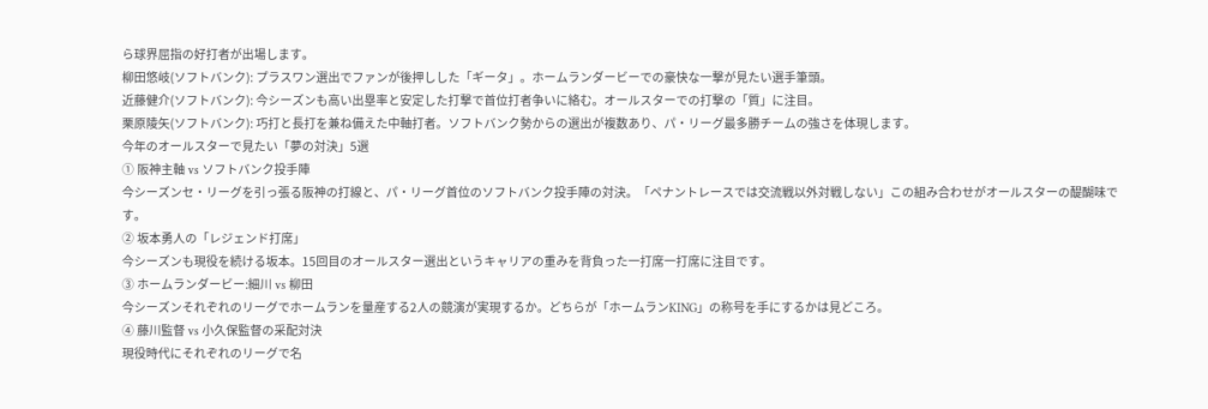ら球界屈指の好打者が出場します。
柳田悠岐(ソフトバンク): プラスワン選出でファンが後押しした「ギータ」。ホームランダービーでの豪快な一撃が見たい選手筆頭。
近藤健介(ソフトバンク): 今シーズンも高い出塁率と安定した打撃で首位打者争いに絡む。オールスターでの打撃の「質」に注目。
栗原陵矢(ソフトバンク): 巧打と長打を兼ね備えた中軸打者。ソフトバンク勢からの選出が複数あり、パ・リーグ最多勝チームの強さを体現します。
今年のオールスターで見たい「夢の対決」5選
① 阪神主軸 vs ソフトバンク投手陣
今シーズンセ・リーグを引っ張る阪神の打線と、パ・リーグ首位のソフトバンク投手陣の対決。「ペナントレースでは交流戦以外対戦しない」この組み合わせがオールスターの醍醐味です。
② 坂本勇人の「レジェンド打席」
今シーズンも現役を続ける坂本。15回目のオールスター選出というキャリアの重みを背負った一打席一打席に注目です。
③ ホームランダービー:細川 vs 柳田
今シーズンそれぞれのリーグでホームランを量産する2人の競演が実現するか。どちらが「ホームランKING」の称号を手にするかは見どころ。
④ 藤川監督 vs 小久保監督の采配対決
現役時代にそれぞれのリーグで名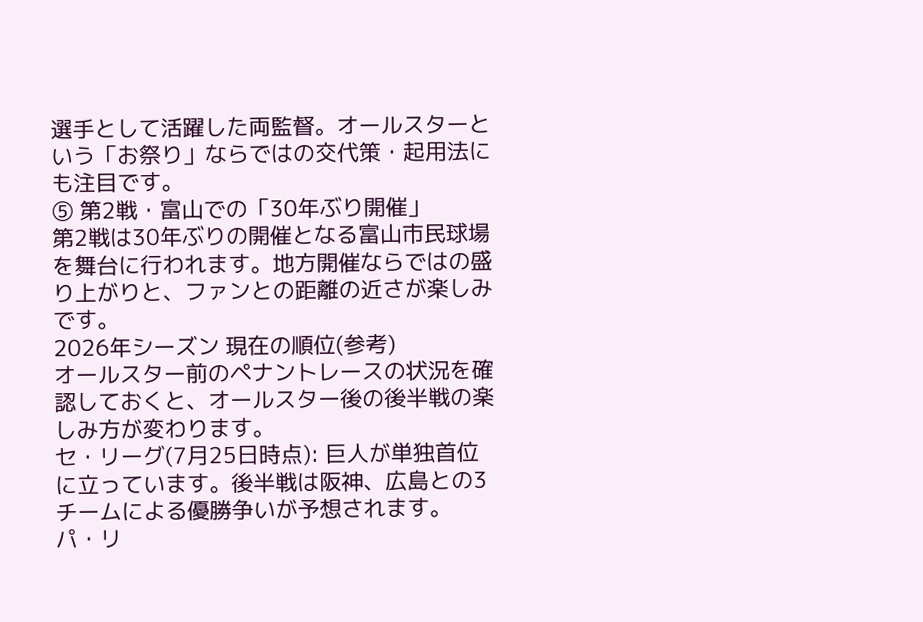選手として活躍した両監督。オールスターという「お祭り」ならではの交代策・起用法にも注目です。
⑤ 第2戦・富山での「30年ぶり開催」
第2戦は30年ぶりの開催となる富山市民球場を舞台に行われます。地方開催ならではの盛り上がりと、ファンとの距離の近さが楽しみです。
2026年シーズン 現在の順位(参考)
オールスター前のペナントレースの状況を確認しておくと、オールスター後の後半戦の楽しみ方が変わります。
セ・リーグ(7月25日時点): 巨人が単独首位に立っています。後半戦は阪神、広島との3チームによる優勝争いが予想されます。
パ・リ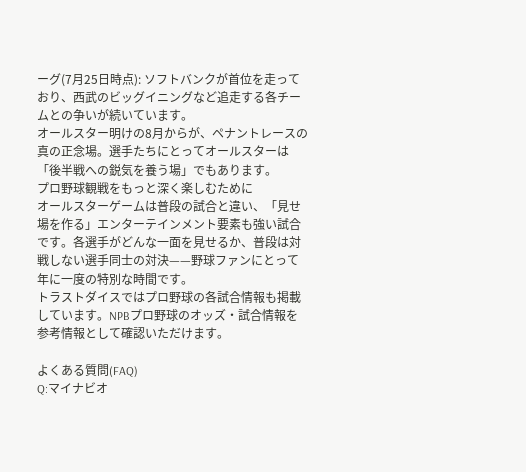ーグ(7月25日時点): ソフトバンクが首位を走っており、西武のビッグイニングなど追走する各チームとの争いが続いています。
オールスター明けの8月からが、ペナントレースの真の正念場。選手たちにとってオールスターは「後半戦への鋭気を養う場」でもあります。
プロ野球観戦をもっと深く楽しむために
オールスターゲームは普段の試合と違い、「見せ場を作る」エンターテインメント要素も強い試合です。各選手がどんな一面を見せるか、普段は対戦しない選手同士の対決——野球ファンにとって年に一度の特別な時間です。
トラストダイスではプロ野球の各試合情報も掲載しています。NPBプロ野球のオッズ・試合情報を参考情報として確認いただけます。

よくある質問(FAQ)
Q:マイナビオ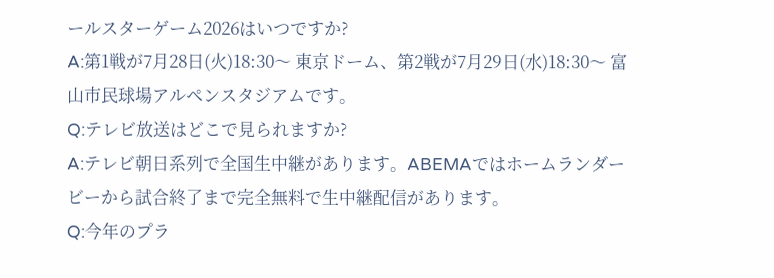ールスターゲーム2026はいつですか?
A:第1戦が7月28日(火)18:30〜 東京ドーム、第2戦が7月29日(水)18:30〜 富山市民球場アルペンスタジアムです。
Q:テレビ放送はどこで見られますか?
A:テレビ朝日系列で全国生中継があります。ABEMAではホームランダービーから試合終了まで完全無料で生中継配信があります。
Q:今年のプラ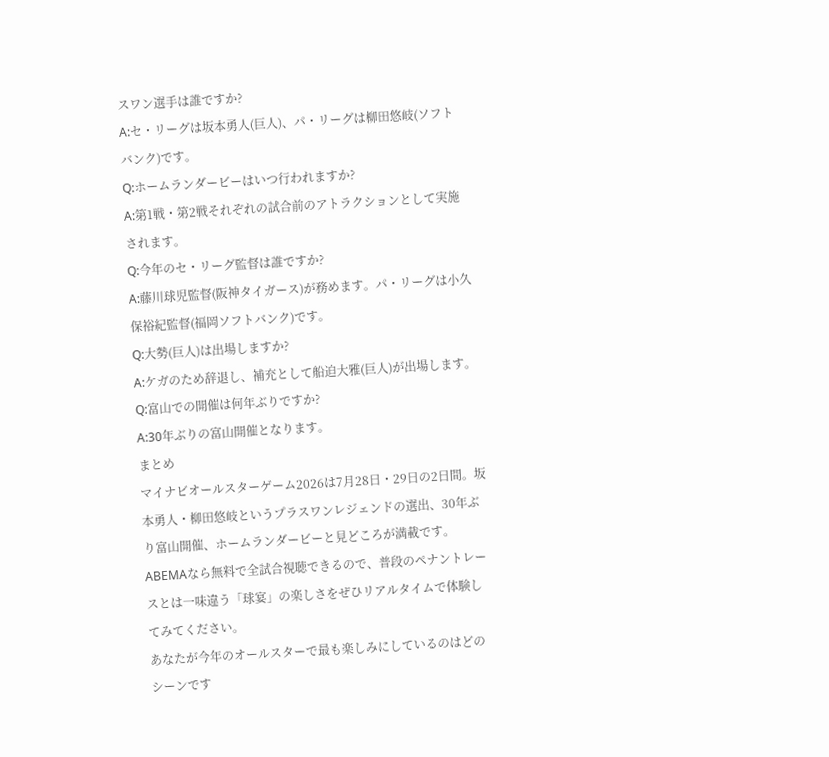スワン選手は誰ですか?
A:セ・リーグは坂本勇人(巨人)、パ・リーグは柳田悠岐(ソフトバンク)です。
Q:ホームランダービーはいつ行われますか?
A:第1戦・第2戦それぞれの試合前のアトラクションとして実施されます。
Q:今年のセ・リーグ監督は誰ですか?
A:藤川球児監督(阪神タイガース)が務めます。パ・リーグは小久保裕紀監督(福岡ソフトバンク)です。
Q:大勢(巨人)は出場しますか?
A:ケガのため辞退し、補充として船迫大雅(巨人)が出場します。
Q:富山での開催は何年ぶりですか?
A:30年ぶりの富山開催となります。
まとめ
マイナビオールスターゲーム2026は7月28日・29日の2日間。坂本勇人・柳田悠岐というプラスワンレジェンドの選出、30年ぶり富山開催、ホームランダービーと見どころが満載です。
ABEMAなら無料で全試合視聴できるので、普段のペナントレースとは一味違う「球宴」の楽しさをぜひリアルタイムで体験してみてください。
あなたが今年のオールスターで最も楽しみにしているのはどのシーンです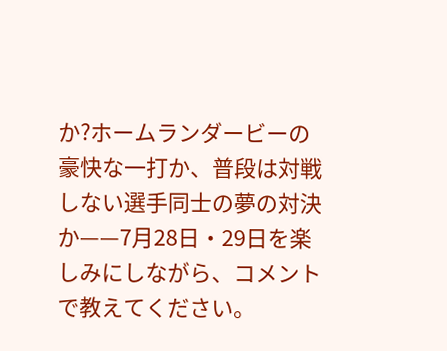か?ホームランダービーの豪快な一打か、普段は対戦しない選手同士の夢の対決か——7月28日・29日を楽しみにしながら、コメントで教えてください。